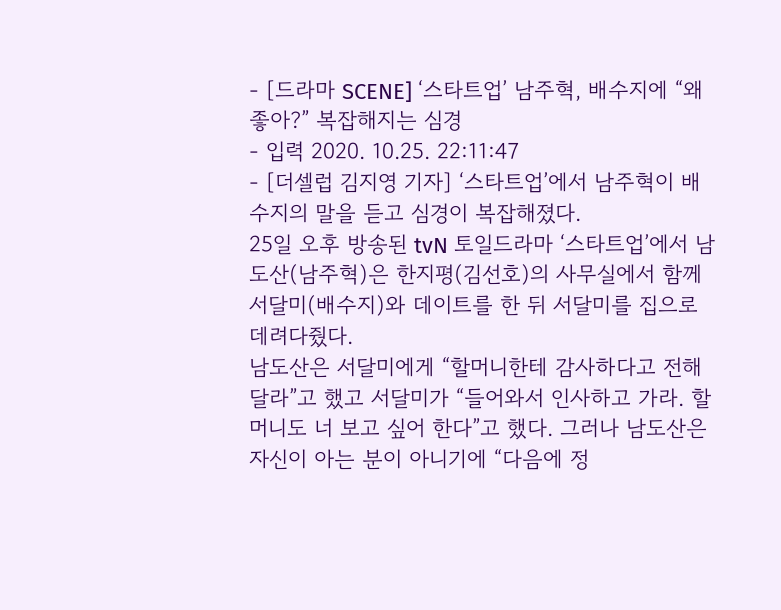- [드라마 SCENE] ‘스타트업’ 남주혁, 배수지에 “왜 좋아?” 복잡해지는 심경
- 입력 2020. 10.25. 22:11:47
- [더셀럽 김지영 기자] ‘스타트업’에서 남주혁이 배수지의 말을 듣고 심경이 복잡해졌다.
25일 오후 방송된 tvN 토일드라마 ‘스타트업’에서 남도산(남주혁)은 한지평(김선호)의 사무실에서 함께 서달미(배수지)와 데이트를 한 뒤 서달미를 집으로 데려다줬다.
남도산은 서달미에게 “할머니한테 감사하다고 전해달라”고 했고 서달미가 “들어와서 인사하고 가라. 할머니도 너 보고 싶어 한다”고 했다. 그러나 남도산은 자신이 아는 분이 아니기에 “다음에 정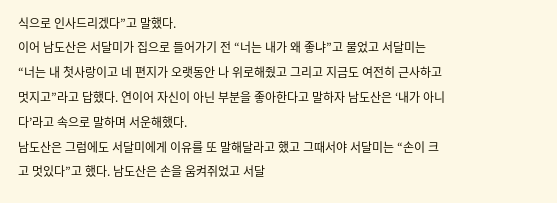식으로 인사드리겠다”고 말했다.
이어 남도산은 서달미가 집으로 들어가기 전 “너는 내가 왜 좋냐”고 물었고 서달미는 “너는 내 첫사랑이고 네 편지가 오랫동안 나 위로해줬고 그리고 지금도 여전히 근사하고 멋지고”라고 답했다. 연이어 자신이 아닌 부분을 좋아한다고 말하자 남도산은 ‘내가 아니다’라고 속으로 말하며 서운해했다.
남도산은 그럼에도 서달미에게 이유를 또 말해달라고 했고 그때서야 서달미는 “손이 크고 멋있다”고 했다. 남도산은 손을 움켜쥐었고 서달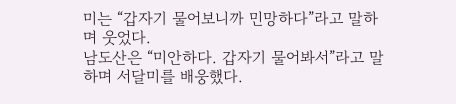미는 “갑자기 물어보니까 민망하다”라고 말하며 웃었다.
남도산은 “미안하다. 갑자기 물어봐서”라고 말하며 서달미를 배웅했다.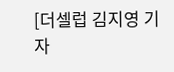[더셀럽 김지영 기자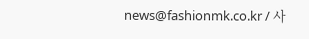news@fashionmk.co.kr / 사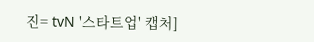진= tvN '스타트업' 캡처]